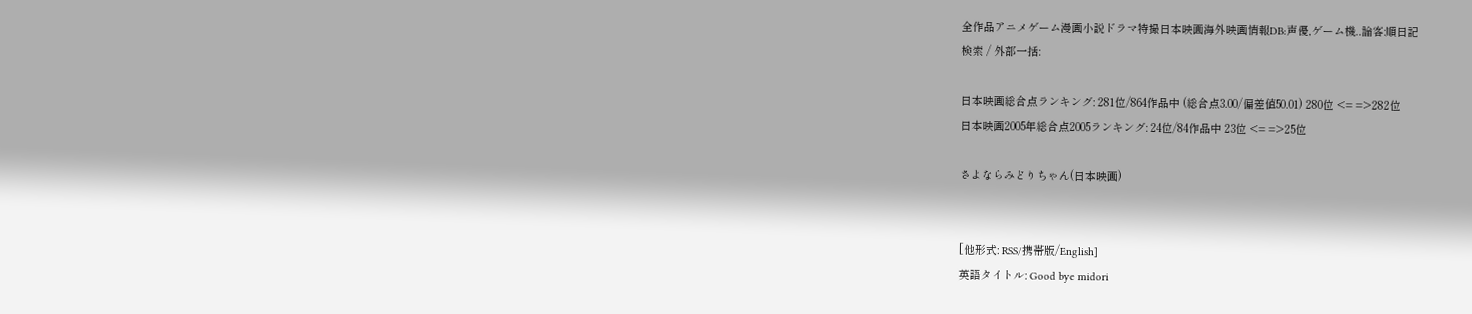全作品アニメゲーム漫画小説ドラマ特撮日本映画海外映画情報DB:声優,ゲーム機..論客:順日記
検索 / 外部一括:

日本映画総合点ランキング: 281位/864作品中 (総合点3.00/偏差値50.01) 280位 <= =>282位
日本映画2005年総合点2005ランキング: 24位/84作品中 23位 <= =>25位

さよならみどりちゃん(日本映画)


[他形式: RSS/携帯版/English]
英語タイトル: Good bye midori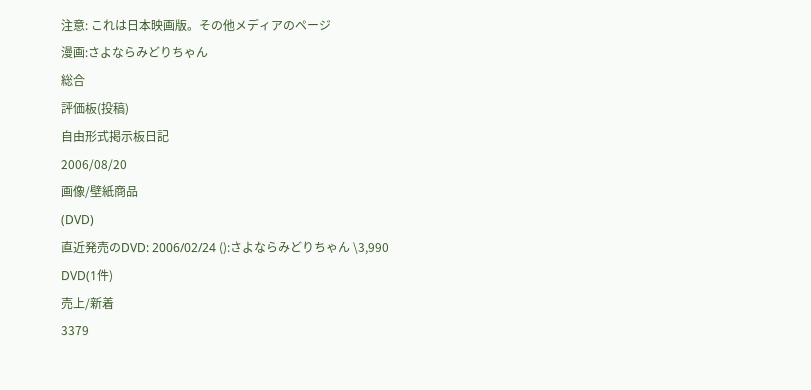注意: これは日本映画版。その他メディアのページ
漫画:さよならみどりちゃん
総合
評価板(投稿)
自由形式掲示板日記
2006/08/20
画像/壁紙商品
(DVD)
直近発売のDVD: 2006/02/24 ():さよならみどりちゃん \3,990
DVD(1件)
売上/新着
3379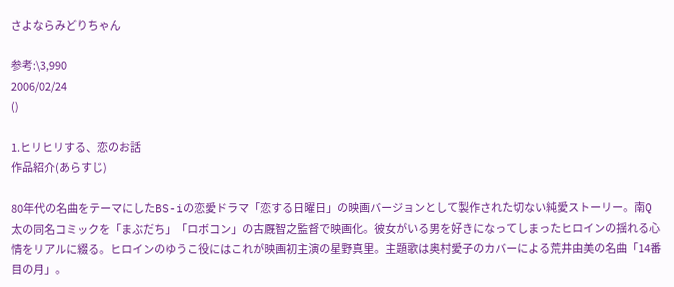さよならみどりちゃん

参考:\3,990
2006/02/24
()

1.ヒリヒリする、恋のお話
作品紹介(あらすじ)

80年代の名曲をテーマにしたBS-iの恋愛ドラマ「恋する日曜日」の映画バージョンとして製作された切ない純愛ストーリー。南Q太の同名コミックを「まぶだち」「ロボコン」の古厩智之監督で映画化。彼女がいる男を好きになってしまったヒロインの揺れる心情をリアルに綴る。ヒロインのゆうこ役にはこれが映画初主演の星野真里。主題歌は奥村愛子のカバーによる荒井由美の名曲「14番目の月」。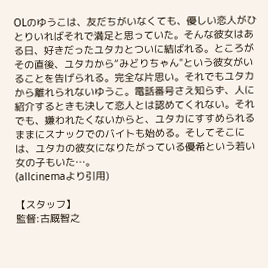OLのゆうこは、友だちがいなくても、優しい恋人がひとりいればそれで満足と思っていた。そんな彼女はある日、好きだったユタカとついに結ばれる。ところがその直後、ユタカから“みどりちゃん"という彼女がいることを告げられる。完全な片思い。それでもユタカから離れられないゆうこ。電話番号さえ知らず、人に紹介するときも決して恋人とは認めてくれない。それでも、嫌われたくないからと、ユタカにすすめられるままにスナックでのバイトも始める。そしてそこには、ユタカの彼女になりたがっている優希という若い女の子もいた…。
(allcinemaより引用)

【スタッフ】
監督:古厩智之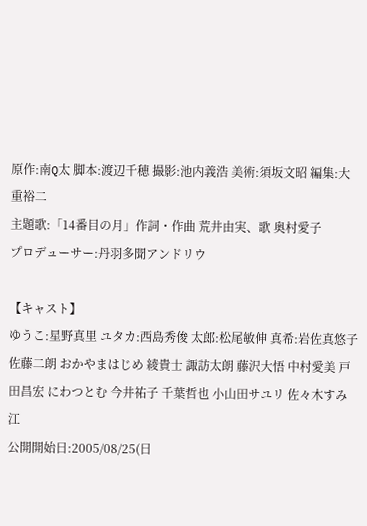原作:南Q太 脚本:渡辺千穂 撮影:池内義浩 美術:須坂文昭 編集:大重裕二
主題歌:「14番目の月」作詞・作曲 荒井由実、歌 奥村愛子
プロデューサー:丹羽多聞アンドリウ

【キャスト】
ゆうこ:星野真里 ユタカ:西島秀俊 太郎:松尾敏伸 真希:岩佐真悠子
佐藤二朗 おかやまはじめ 綾貴士 諏訪太朗 藤沢大悟 中村愛美 戸田昌宏 にわつとむ 今井祐子 千葉哲也 小山田サユリ 佐々木すみ江
公開開始日:2005/08/25(日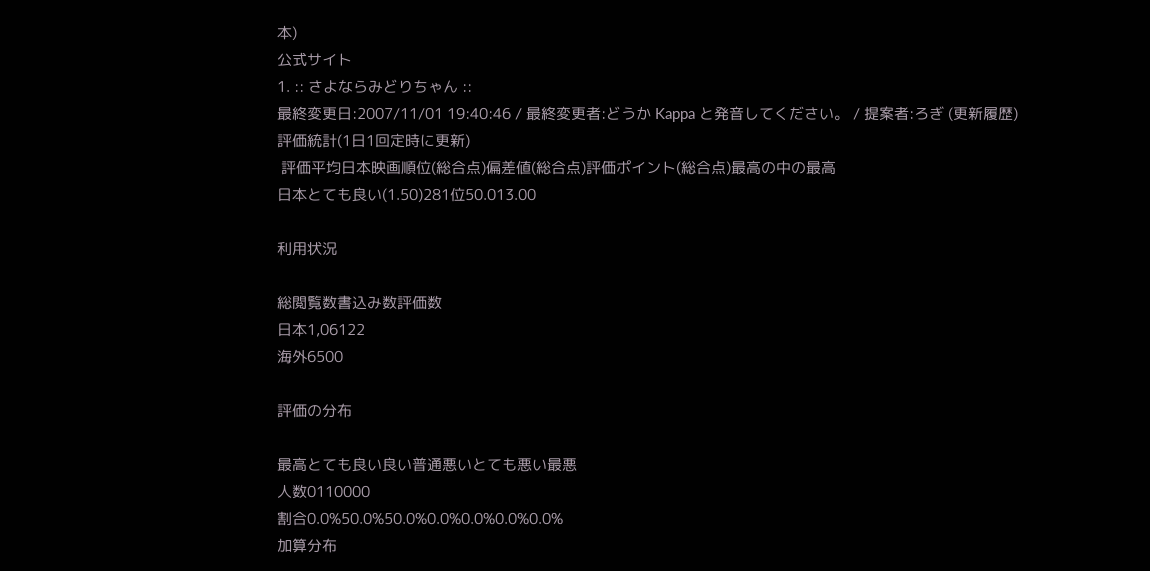本)
公式サイト
1. :: さよならみどりちゃん ::
最終変更日:2007/11/01 19:40:46 / 最終変更者:どうか Kappa と発音してください。 / 提案者:ろぎ (更新履歴)
評価統計(1日1回定時に更新)
 評価平均日本映画順位(総合点)偏差値(総合点)評価ポイント(総合点)最高の中の最高
日本とても良い(1.50)281位50.013.00

利用状況

総閲覧数書込み数評価数
日本1,06122
海外6500

評価の分布

最高とても良い良い普通悪いとても悪い最悪
人数0110000
割合0.0%50.0%50.0%0.0%0.0%0.0%0.0%
加算分布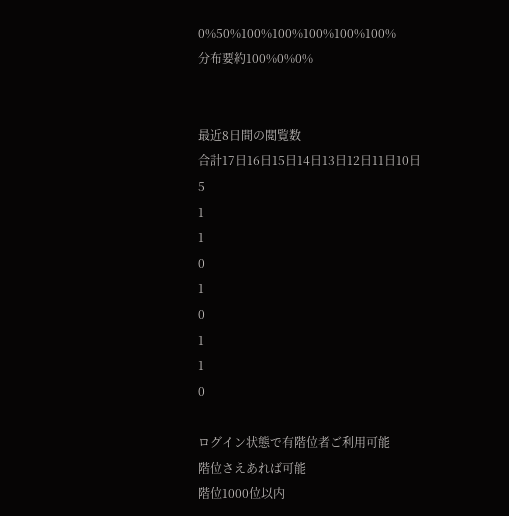0%50%100%100%100%100%100%
分布要約100%0%0%


最近8日間の閲覧数
合計17日16日15日14日13日12日11日10日
5
1
1
0
1
0
1
1
0

ログイン状態で有階位者ご利用可能
階位さえあれば可能
階位1000位以内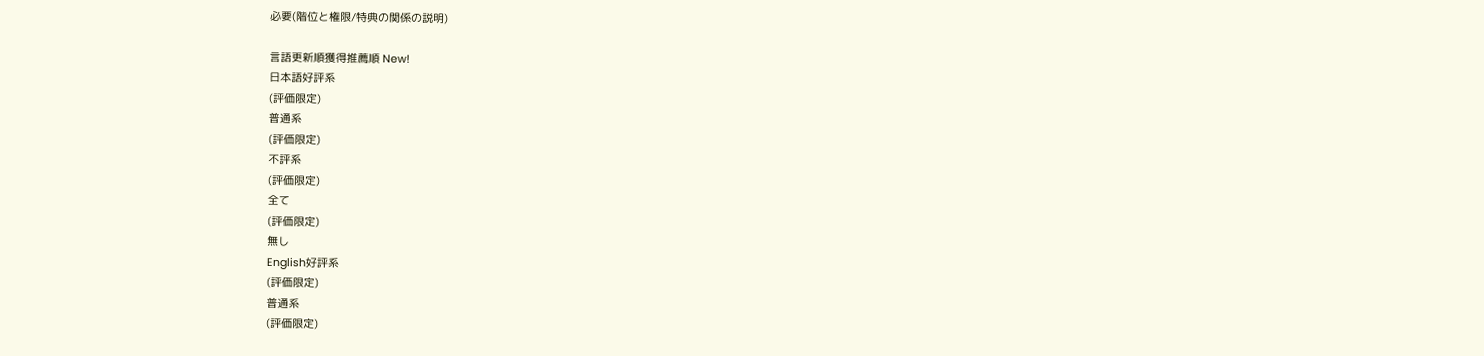必要(階位と権限/特典の関係の説明)

言語更新順獲得推薦順 New!
日本語好評系
(評価限定)
普通系
(評価限定)
不評系
(評価限定)
全て
(評価限定)
無し
English好評系
(評価限定)
普通系
(評価限定)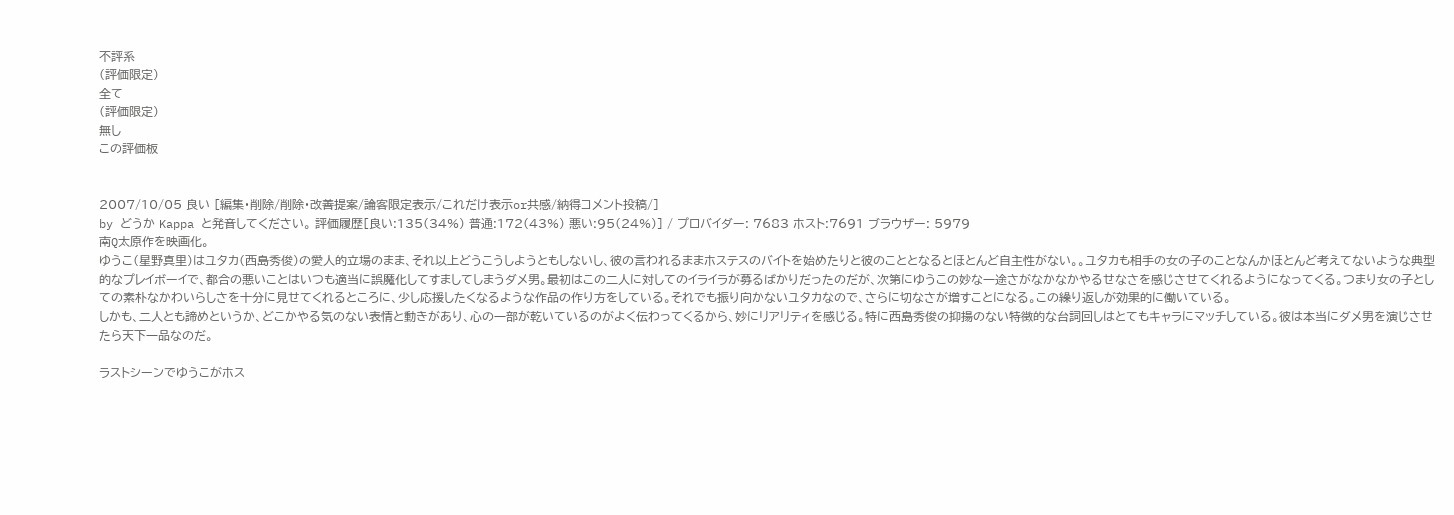不評系
(評価限定)
全て
(評価限定)
無し
この評価板


2007/10/05 良い [編集・削除/削除・改善提案/論客限定表示/これだけ表示or共感/納得コメント投稿/]
by どうか Kappa と発音してください。 評価履歴[良い:135(34%) 普通:172(43%) 悪い:95(24%)] / プロバイダー: 7683 ホスト:7691 ブラウザー: 5979
南Q太原作を映画化。
ゆうこ(星野真里)はユタカ(西島秀俊)の愛人的立場のまま、それ以上どうこうしようともしないし、彼の言われるままホステスのバイトを始めたりと彼のこととなるとほとんど自主性がない。。ユタカも相手の女の子のことなんかほとんど考えてないような典型的なプレイボーイで、都合の悪いことはいつも適当に誤魔化してすましてしまうダメ男。最初はこの二人に対してのイライラが募るばかりだったのだが、次第にゆうこの妙な一途さがなかなかやるせなさを感じさせてくれるようになってくる。つまり女の子としての素朴なかわいらしさを十分に見せてくれるところに、少し応援したくなるような作品の作り方をしている。それでも振り向かないユタカなので、さらに切なさが増すことになる。この繰り返しが効果的に働いている。
しかも、二人とも諦めというか、どこかやる気のない表情と動きがあり、心の一部が乾いているのがよく伝わってくるから、妙にリアリティを感じる。特に西島秀俊の抑揚のない特徴的な台詞回しはとてもキャラにマッチしている。彼は本当にダメ男を演じさせたら天下一品なのだ。

ラストシーンでゆうこがホス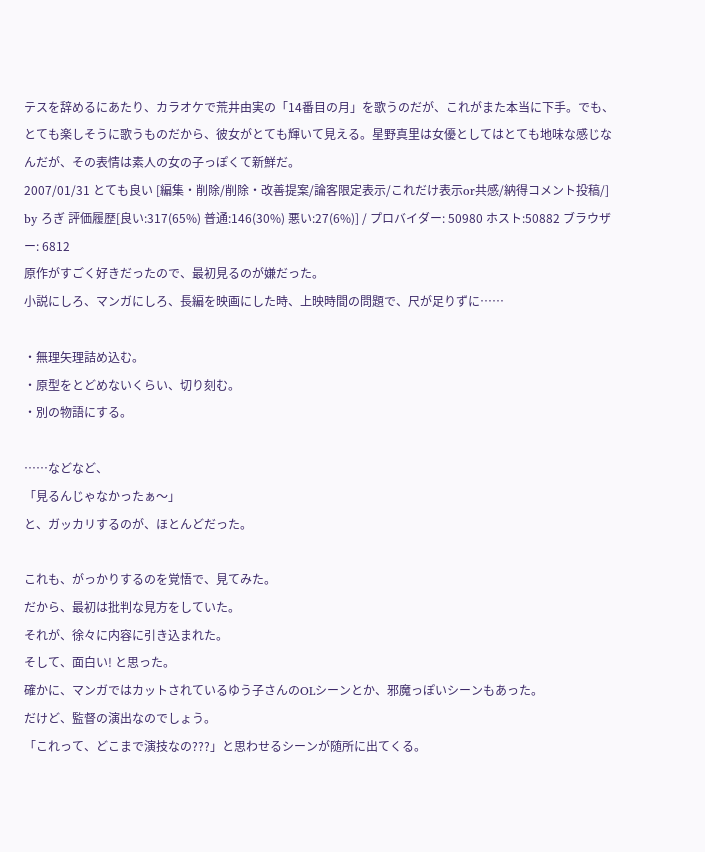テスを辞めるにあたり、カラオケで荒井由実の「14番目の月」を歌うのだが、これがまた本当に下手。でも、とても楽しそうに歌うものだから、彼女がとても輝いて見える。星野真里は女優としてはとても地味な感じなんだが、その表情は素人の女の子っぽくて新鮮だ。
2007/01/31 とても良い [編集・削除/削除・改善提案/論客限定表示/これだけ表示or共感/納得コメント投稿/]
by ろぎ 評価履歴[良い:317(65%) 普通:146(30%) 悪い:27(6%)] / プロバイダー: 50980 ホスト:50882 ブラウザー: 6812
原作がすごく好きだったので、最初見るのが嫌だった。
小説にしろ、マンガにしろ、長編を映画にした時、上映時間の問題で、尺が足りずに……

・無理矢理詰め込む。
・原型をとどめないくらい、切り刻む。
・別の物語にする。

……などなど、
「見るんじゃなかったぁ〜」
と、ガッカリするのが、ほとんどだった。

これも、がっかりするのを覚悟で、見てみた。
だから、最初は批判な見方をしていた。
それが、徐々に内容に引き込まれた。
そして、面白い! と思った。
確かに、マンガではカットされているゆう子さんのOLシーンとか、邪魔っぽいシーンもあった。
だけど、監督の演出なのでしょう。
「これって、どこまで演技なの???」と思わせるシーンが随所に出てくる。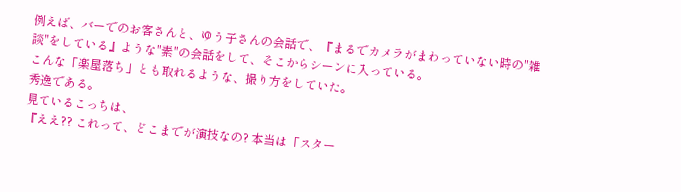例えば、バーでのお客さんと、ゆう子さんの会話で、『まるでカメラがまわっていない時の"雑談"をしている』ような"素"の会話をして、そこからシーンに入っている。
こんな「楽屋落ち」とも取れるような、撮り方をしていた。
秀逸である。
見ているこっちは、
『ええ?? これって、どこまでが演技なの? 本当は「スター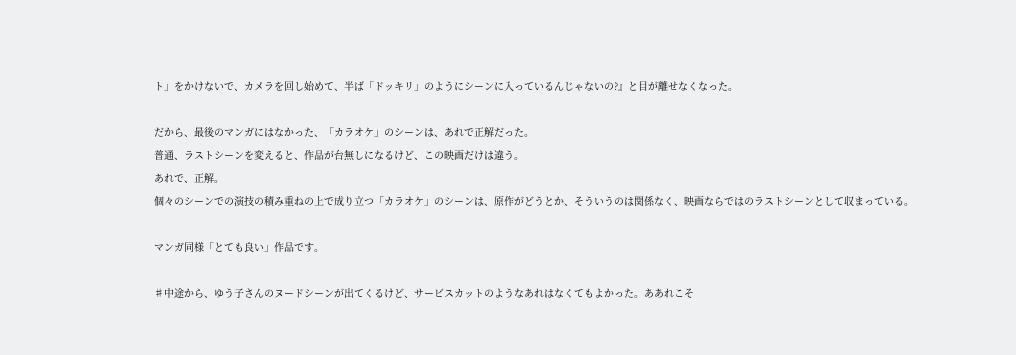ト」をかけないで、カメラを回し始めて、半ば「ドッキリ」のようにシーンに入っているんじゃないの?』と目が離せなくなった。

だから、最後のマンガにはなかった、「カラオケ」のシーンは、あれで正解だった。
普通、ラストシーンを変えると、作品が台無しになるけど、この映画だけは違う。
あれで、正解。
個々のシーンでの演技の積み重ねの上で成り立つ「カラオケ」のシーンは、原作がどうとか、そういうのは関係なく、映画ならではのラストシーンとして収まっている。

マンガ同様「とても良い」作品です。

♯中途から、ゆう子さんのヌードシーンが出てくるけど、サービスカットのようなあれはなくてもよかった。ああれこそ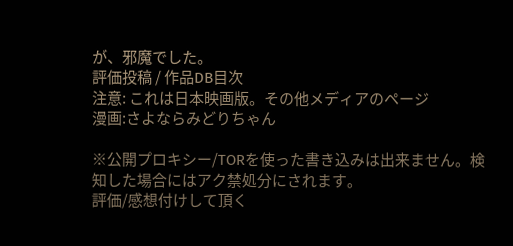が、邪魔でした。
評価投稿 / 作品DB目次
注意: これは日本映画版。その他メディアのページ
漫画:さよならみどりちゃん

※公開プロキシー/TORを使った書き込みは出来ません。検知した場合にはアク禁処分にされます。
評価/感想付けして頂く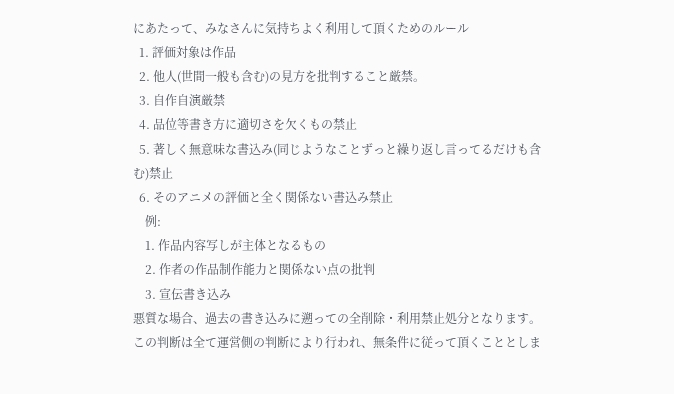にあたって、みなさんに気持ちよく利用して頂くためのルール
  1. 評価対象は作品
  2. 他人(世間一般も含む)の見方を批判すること厳禁。
  3. 自作自演厳禁
  4. 品位等書き方に適切さを欠くもの禁止
  5. 著しく無意味な書込み(同じようなことずっと繰り返し言ってるだけも含む)禁止
  6. そのアニメの評価と全く関係ない書込み禁止
    例:
    1. 作品内容写しが主体となるもの
    2. 作者の作品制作能力と関係ない点の批判
    3. 宣伝書き込み
悪質な場合、過去の書き込みに遡っての全削除・利用禁止処分となります。
この判断は全て運営側の判断により行われ、無条件に従って頂くこととしま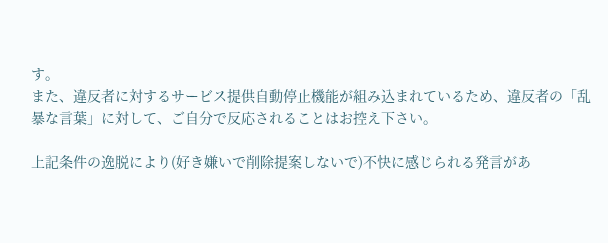す。
また、違反者に対するサービス提供自動停止機能が組み込まれているため、違反者の「乱暴な言葉」に対して、ご自分で反応されることはお控え下さい。

上記条件の逸脱により(好き嫌いで削除提案しないで)不快に感じられる発言があ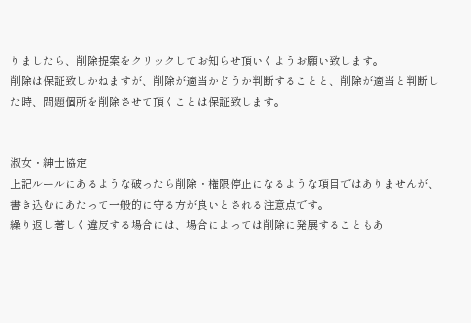りましたら、削除提案をクリックしてお知らせ頂いくようお願い致します。
削除は保証致しかねますが、削除が適当かどうか判断することと、削除が適当と判断した時、問題個所を削除させて頂くことは保証致します。


淑女・紳士協定
上記ルールにあるような破ったら削除・権限停止になるような項目ではありませんが、書き込むにあたって一般的に守る方が良いとされる注意点です。
繰り返し著しく違反する場合には、場合によっては削除に発展することもあ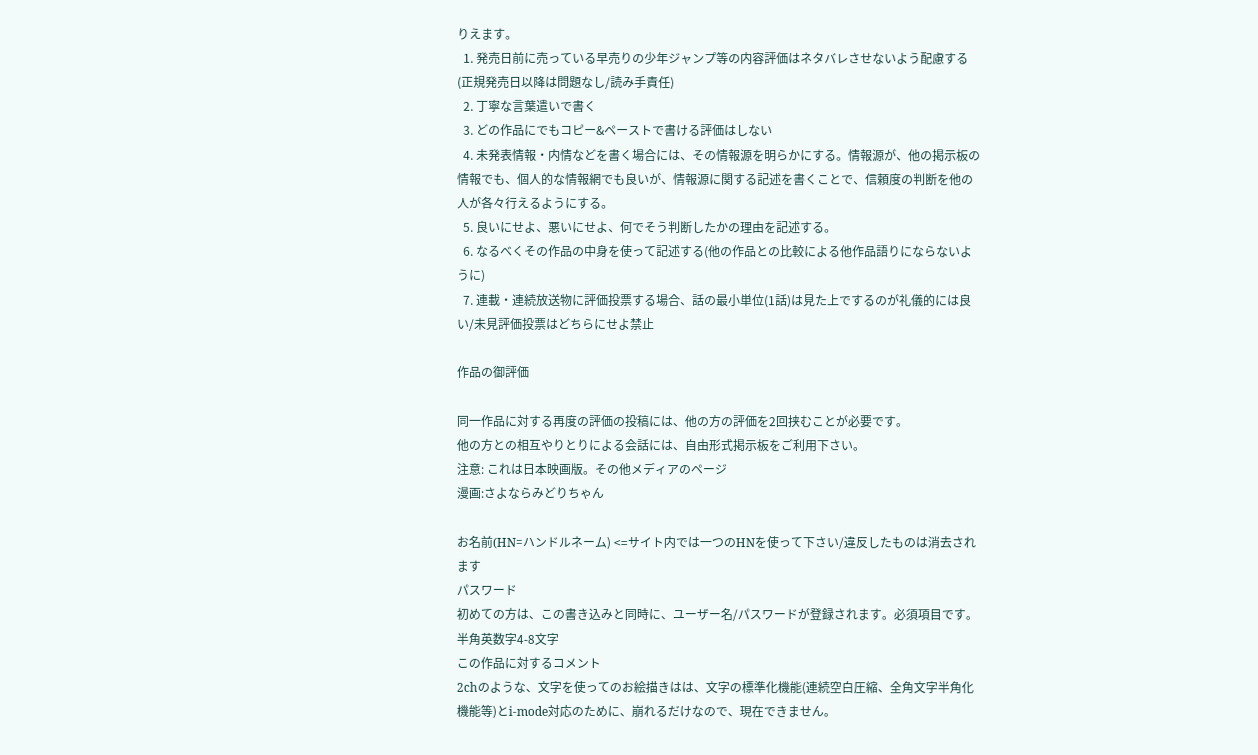りえます。
  1. 発売日前に売っている早売りの少年ジャンプ等の内容評価はネタバレさせないよう配慮する(正規発売日以降は問題なし/読み手責任)
  2. 丁寧な言葉遣いで書く
  3. どの作品にでもコピー&ペーストで書ける評価はしない
  4. 未発表情報・内情などを書く場合には、その情報源を明らかにする。情報源が、他の掲示板の情報でも、個人的な情報網でも良いが、情報源に関する記述を書くことで、信頼度の判断を他の人が各々行えるようにする。
  5. 良いにせよ、悪いにせよ、何でそう判断したかの理由を記述する。
  6. なるべくその作品の中身を使って記述する(他の作品との比較による他作品語りにならないように)
  7. 連載・連続放送物に評価投票する場合、話の最小単位(1話)は見た上でするのが礼儀的には良い/未見評価投票はどちらにせよ禁止

作品の御評価

同一作品に対する再度の評価の投稿には、他の方の評価を2回挟むことが必要です。
他の方との相互やりとりによる会話には、自由形式掲示板をご利用下さい。
注意: これは日本映画版。その他メディアのページ
漫画:さよならみどりちゃん

お名前(HN=ハンドルネーム) <=サイト内では一つのHNを使って下さい/違反したものは消去されます
パスワード
初めての方は、この書き込みと同時に、ユーザー名/パスワードが登録されます。必須項目です。半角英数字4-8文字
この作品に対するコメント
2chのような、文字を使ってのお絵描きはは、文字の標準化機能(連続空白圧縮、全角文字半角化機能等)とi-mode対応のために、崩れるだけなので、現在できません。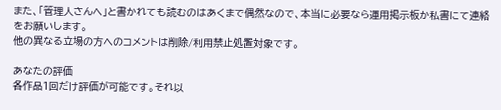また、「管理人さんへ」と書かれても読むのはあくまで偶然なので、本当に必要なら運用掲示板か私書にて連絡をお願いします。
他の異なる立場の方へのコメントは削除/利用禁止処置対象です。

あなたの評価
各作品1回だけ評価が可能です。それ以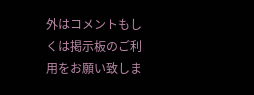外はコメントもしくは掲示板のご利用をお願い致しま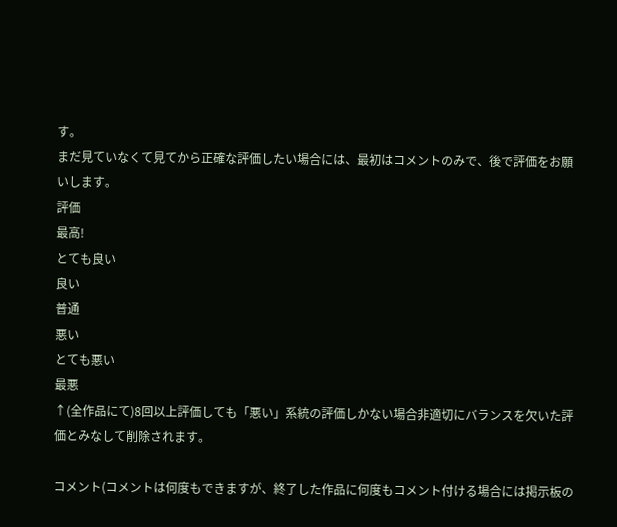す。
まだ見ていなくて見てから正確な評価したい場合には、最初はコメントのみで、後で評価をお願いします。
評価
最高!
とても良い
良い
普通
悪い
とても悪い
最悪
↑(全作品にて)8回以上評価しても「悪い」系統の評価しかない場合非適切にバランスを欠いた評価とみなして削除されます。

コメント(コメントは何度もできますが、終了した作品に何度もコメント付ける場合には掲示板の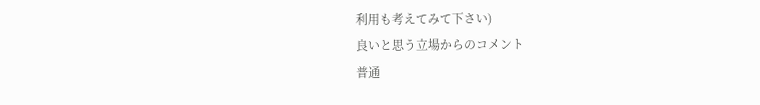利用も考えてみて下さい)
良いと思う立場からのコメント
普通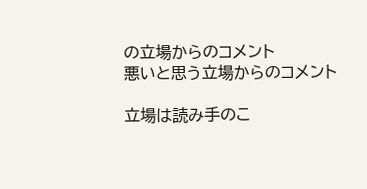の立場からのコメント
悪いと思う立場からのコメント

立場は読み手のこ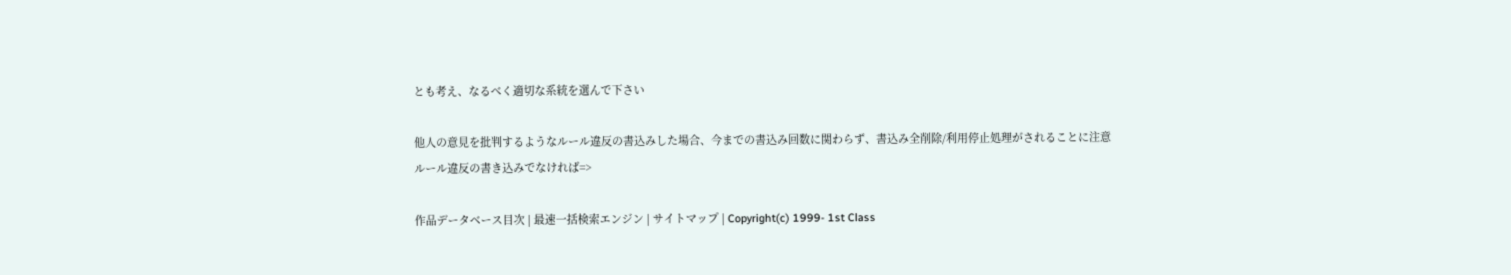とも考え、なるべく適切な系統を選んで下さい

他人の意見を批判するようなルール違反の書込みした場合、今までの書込み回数に関わらず、書込み全削除/利用停止処理がされることに注意
ルール違反の書き込みでなければ=>

作品データベース目次 | 最速一括検索エンジン | サイトマップ | Copyright(c) 1999- 1st Class